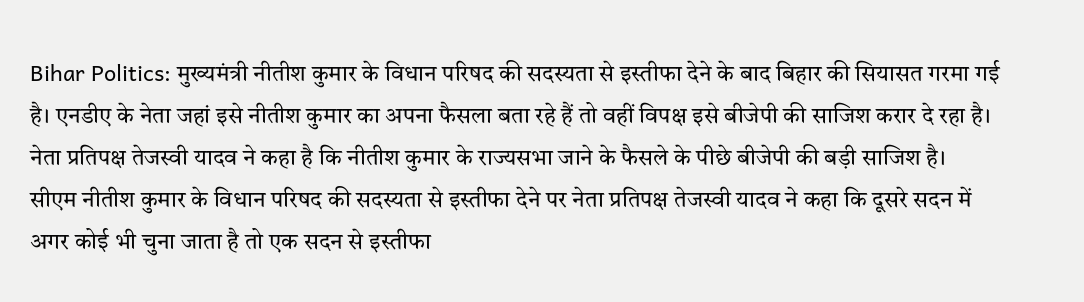Bihar Politics: मुख्यमंत्री नीतीश कुमार के विधान परिषद की सदस्यता से इस्तीफा देने के बाद बिहार की सियासत गरमा गई है। एनडीए के नेता जहां इसे नीतीश कुमार का अपना फैसला बता रहे हैं तो वहीं विपक्ष इसे बीजेपी की साजिश करार दे रहा है। नेता प्रतिपक्ष तेजस्वी यादव ने कहा है कि नीतीश कुमार के राज्यसभा जाने के फैसले के पीछे बीजेपी की बड़ी साजिश है।
सीएम नीतीश कुमार के विधान परिषद की सदस्यता से इस्तीफा देने पर नेता प्रतिपक्ष तेजस्वी यादव ने कहा कि दूसरे सदन में अगर कोई भी चुना जाता है तो एक सदन से इस्तीफा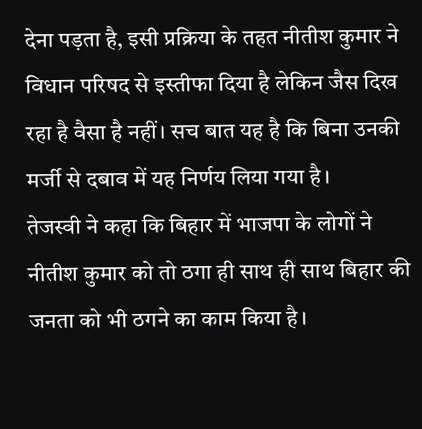देना पड़ता है, इसी प्रक्रिया के तहत नीतीश कुमार ने विधान परिषद से इस्तीफा दिया है लेकिन जैस दिख रहा है वैसा है नहीं। सच बात यह है कि बिना उनकी मर्जी से दबाव में यह निर्णय लिया गया है।
तेजस्वी ने कहा कि बिहार में भाजपा के लोगों ने नीतीश कुमार को तो ठगा ही साथ ही साथ बिहार की जनता को भी ठगने का काम किया है।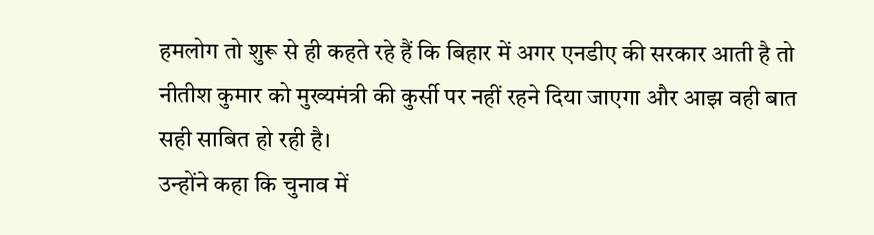हमलोग तो शुरू से ही कहते रहे हैं कि बिहार में अगर एनडीए की सरकार आती है तो नीतीश कुमार को मुख्यमंत्री की कुर्सी पर नहीं रहने दिया जाएगा और आझ वही बात सही साबित हो रही है।
उन्होंने कहा कि चुनाव में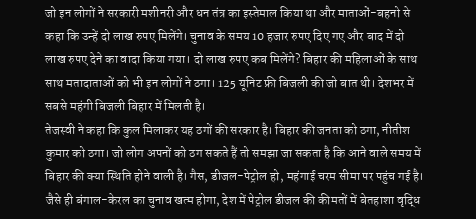जो इन लोगों ने सरकारी मशीनरी और धन तंत्र का इस्तेमाल किया था और माताओं-बहनो से कहा कि उन्हें दो लाख रुपए मिलेंगे। चुनाव के समय 10 हजार रुपए दिए गए और बाद में दो लाख रुपए देने का वादा किया गया। दो लाख रुपए कब मिलेंगे? बिहार की महिलाओं के साथ साथ मतादाताओं को भी इन लोगों ने ठगा। 125 यूनिट फ्री बिजली की जो बात थी। देशभर में सबसे महंगी बिजली बिहार में मिलती है।
तेजस्वी ने कहा कि कुल मिलाकर यह ठगों की सरकार है। बिहार की जनता को ठगा, नीतीश कुमार को ठगा। जो लोग अपनों को ठग सकते हैं तो समझा जा सकता है कि आने वाले समय में बिहार की क्या स्थिति होने वाली है। गैस, डीजल-पेट्रोल हो, महंगाई चरम सीमा पर पहुंच गई है। जैसे ही बंगाल-केरल का चुनाव खत्म होगा, देश में पेट्रोल डीजल की कीमतों में बेतहाशा वृद्धि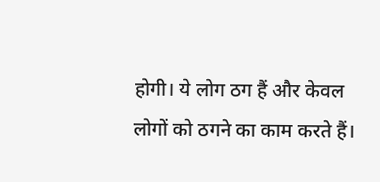होगी। ये लोग ठग हैं और केवल लोगों को ठगने का काम करते हैं।